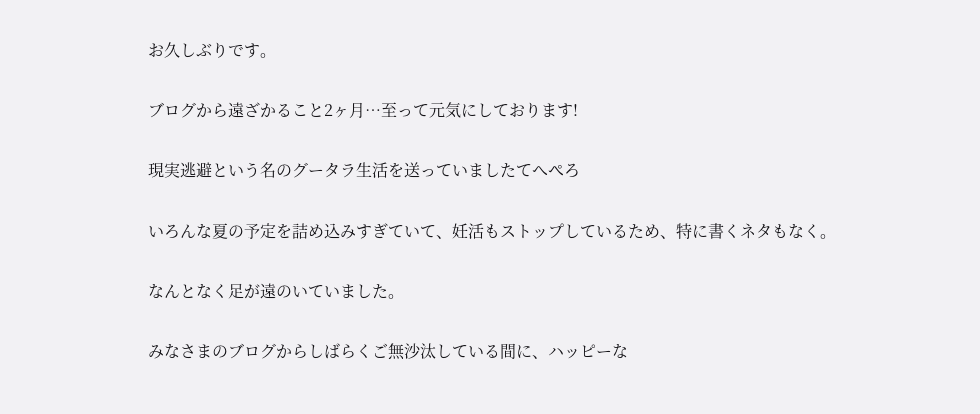お久しぶりです。

ブログから遠ざかること2ヶ月…至って元気にしております!

現実逃避という名のグータラ生活を送っていましたてへぺろ

いろんな夏の予定を詰め込みすぎていて、妊活もストップしているため、特に書くネタもなく。

なんとなく足が遠のいていました。

みなさまのブログからしばらくご無沙汰している間に、ハッピーな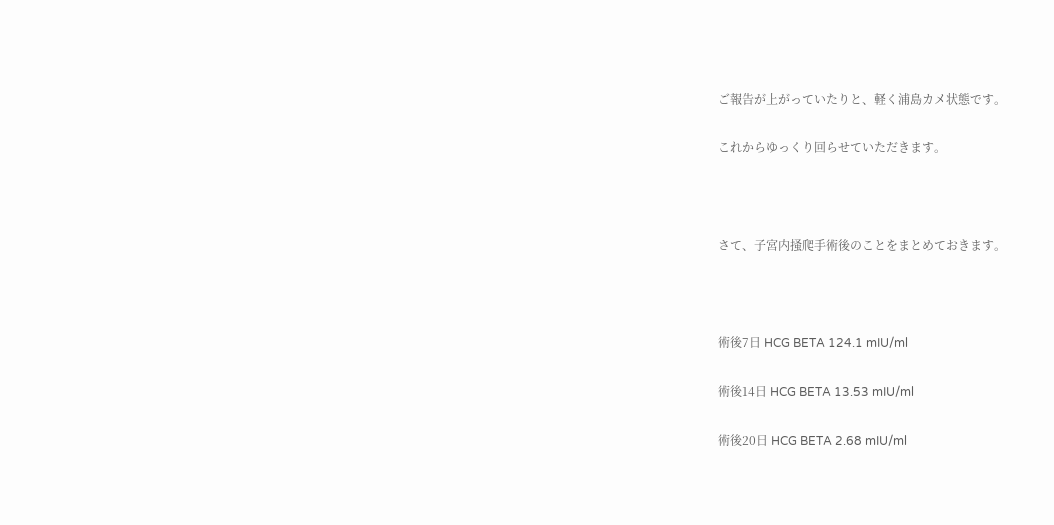ご報告が上がっていたりと、軽く浦島カメ状態です。

これからゆっくり回らせていただきます。



さて、子宮内掻爬手術後のことをまとめておきます。



術後7日 HCG BETA 124.1 mIU/ml

術後14日 HCG BETA 13.53 mIU/ml

術後20日 HCG BETA 2.68 mIU/ml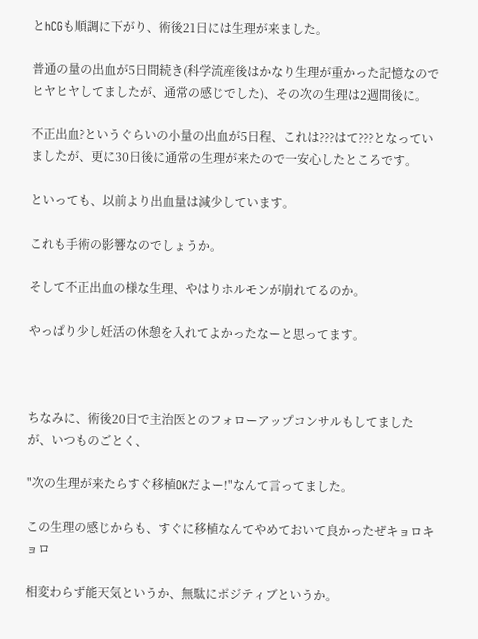とhCGも順調に下がり、術後21日には生理が来ました。

普通の量の出血が5日間続き(科学流産後はかなり生理が重かった記憶なのでヒヤヒヤしてましたが、通常の感じでした)、その次の生理は2週間後に。

不正出血?というぐらいの小量の出血が5日程、これは???はて???となっていましたが、更に30日後に通常の生理が来たので一安心したところです。

といっても、以前より出血量は減少しています。

これも手術の影響なのでしょうか。

そして不正出血の様な生理、やはりホルモンが崩れてるのか。

やっぱり少し妊活の休憩を入れてよかったなーと思ってます。



ちなみに、術後20日で主治医とのフォローアップコンサルもしてましたが、いつものごとく、

"次の生理が来たらすぐ移植OKだよー!"なんて言ってました。

この生理の感じからも、すぐに移植なんてやめておいて良かったぜキョロキョロ

相変わらず能天気というか、無駄にポジティブというか。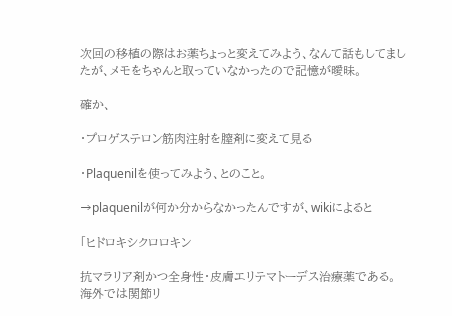次回の移植の際はお薬ちょっと変えてみよう、なんて話もしてましたが、メモをちゃんと取っていなかったので記憶が曖昧。

確か、

・プロゲステロン筋肉注射を膣剤に変えて見る

・Plaquenilを使ってみよう、とのこと。

→plaquenilが何か分からなかったんですが、wikiによると

「ヒドロキシクロロキン

抗マラリア剤かつ全身性・皮膚エリテマトーデス治療薬である。海外では関節リ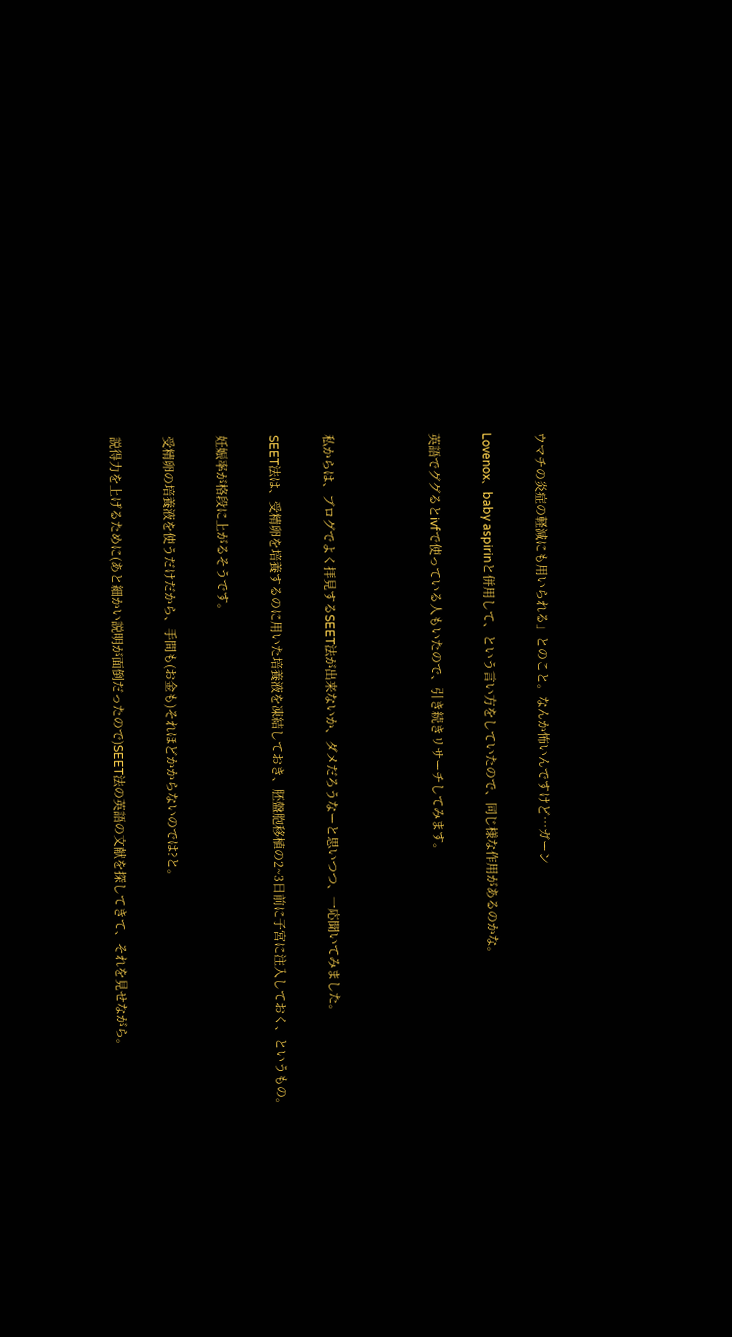ウマチの炎症の軽減にも用いられる」とのこと。なんか怖いんですけど…ガーン

Lovenox、baby aspirinと併用して、という言い方をしていたので、同じ様な作用があるのかな。

英語でググるとivfで使っている人もいたので、引き続きリサーチしてみます。



私からは、ブログでよく拝見するSEET法が出来ないか、ダメだろうなーと思いつつ、一応聞いてみました。

SEET法は、受精卵を培養するのに用いた培養液を凍結しておき、胚盤胞移植の2~3日前に子宮に注入しておく、というもの。

妊娠率が格段に上がるそうです。

受精卵の培養液を使うだけだから、手間も(お金も)それほどかからないのでは?と。

説得力を上げるために(あと細かい説明が面倒だったので)SEET法の英語の文献を探してきて、それを見せながら。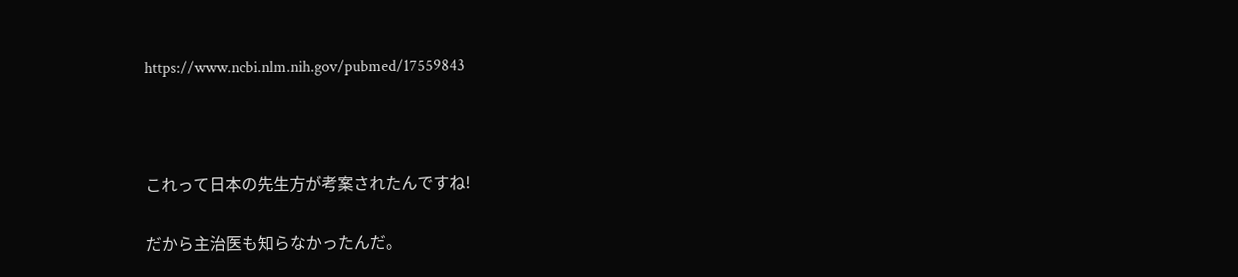https://www.ncbi.nlm.nih.gov/pubmed/17559843



これって日本の先生方が考案されたんですね!

だから主治医も知らなかったんだ。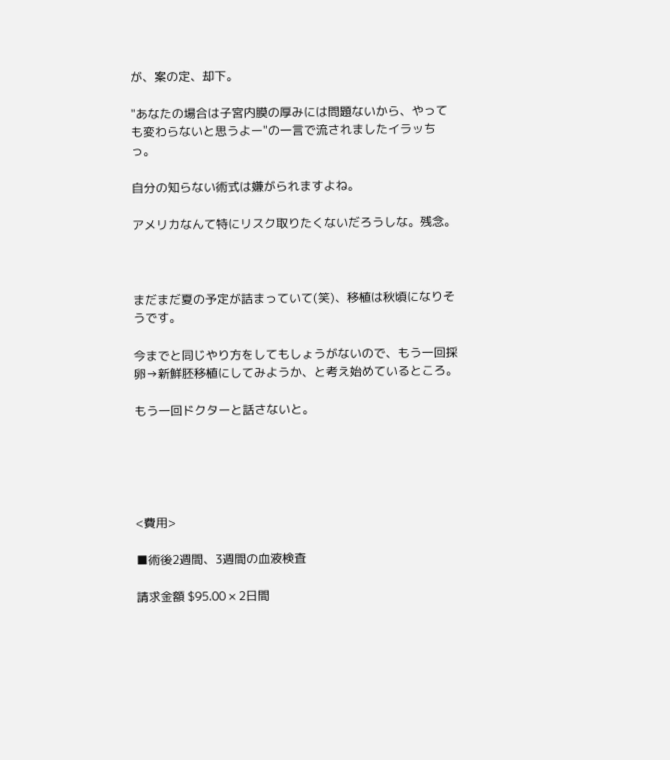が、案の定、却下。

"あなたの場合は子宮内膜の厚みには問題ないから、やっても変わらないと思うよー"の一言で流されましたイラッちっ。

自分の知らない術式は嫌がられますよね。

アメリカなんて特にリスク取りたくないだろうしな。残念。



まだまだ夏の予定が詰まっていて(笑)、移植は秋頃になりそうです。

今までと同じやり方をしてもしょうがないので、もう一回採卵→新鮮胚移植にしてみようか、と考え始めているところ。

もう一回ドクターと話さないと。





<費用>

■術後2週間、3週間の血液検査

請求金額 $95.00 × 2日間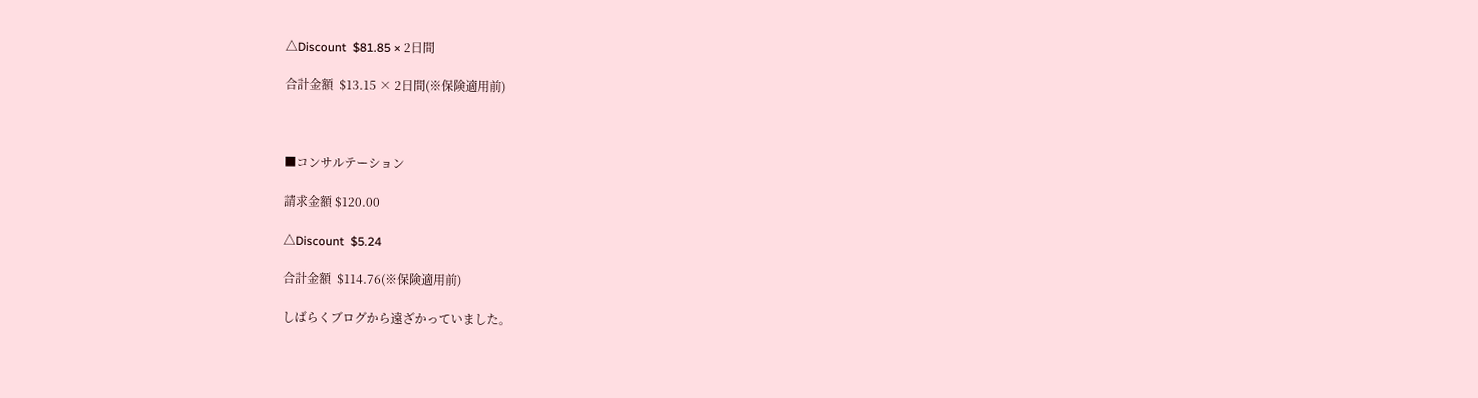△Discount  $81.85 × 2日間

合計金額  $13.15 × 2日間(※保険適用前)



■コンサルテーション

請求金額 $120.00

△Discount  $5.24

合計金額  $114.76(※保険適用前)

しばらくブログから遠ざかっていました。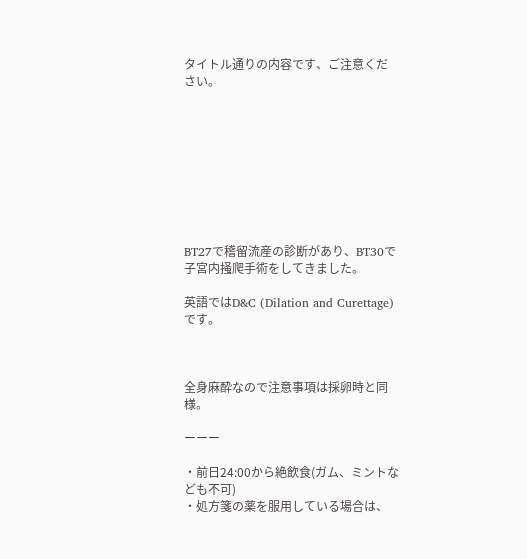タイトル通りの内容です、ご注意ください。









BT27で稽留流産の診断があり、BT30で子宮内掻爬手術をしてきました。

英語ではD&C (Dilation and Curettage)です。



全身麻酔なので注意事項は採卵時と同様。

ーーー

・前日24:00から絶飲食(ガム、ミントなども不可)
・処方箋の薬を服用している場合は、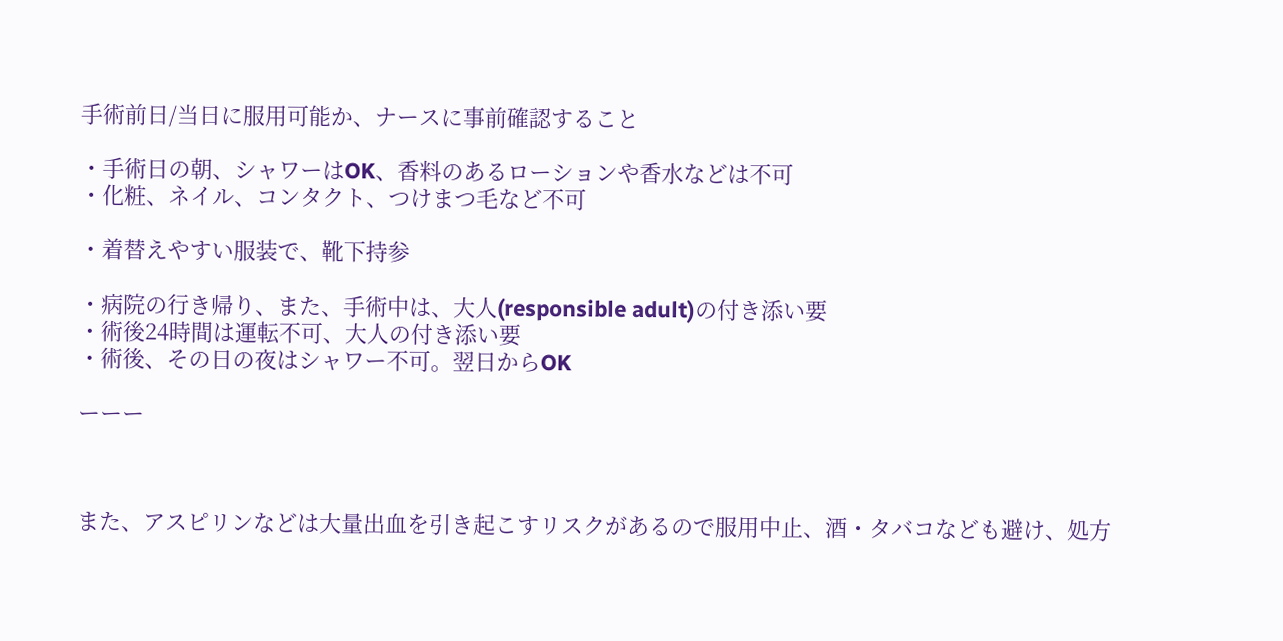手術前日/当日に服用可能か、ナースに事前確認すること

・手術日の朝、シャワーはOK、香料のあるローションや香水などは不可
・化粧、ネイル、コンタクト、つけまつ毛など不可

・着替えやすい服装で、靴下持参

・病院の行き帰り、また、手術中は、大人(responsible adult)の付き添い要
・術後24時間は運転不可、大人の付き添い要
・術後、その日の夜はシャワー不可。翌日からOK

ーーー



また、アスピリンなどは大量出血を引き起こすリスクがあるので服用中止、酒・タバコなども避け、処方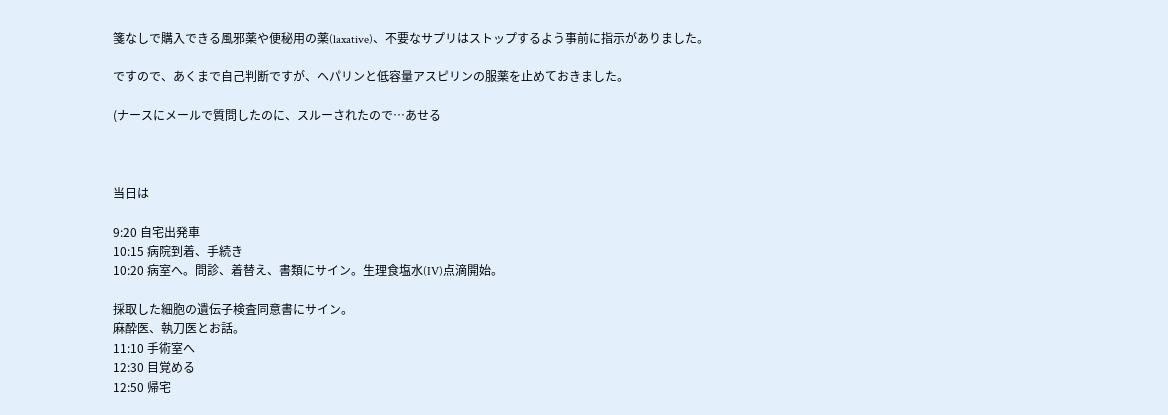箋なしで購入できる風邪薬や便秘用の薬(laxative)、不要なサプリはストップするよう事前に指示がありました。

ですので、あくまで自己判断ですが、ヘパリンと低容量アスピリンの服薬を止めておきました。

(ナースにメールで質問したのに、スルーされたので…あせる



当日は

9:20 自宅出発車
10:15 病院到着、手続き
10:20 病室へ。問診、着替え、書類にサイン。生理食塩水(IV)点滴開始。

採取した細胞の遺伝子検査同意書にサイン。
麻酔医、執刀医とお話。
11:10 手術室へ
12:30 目覚める
12:50 帰宅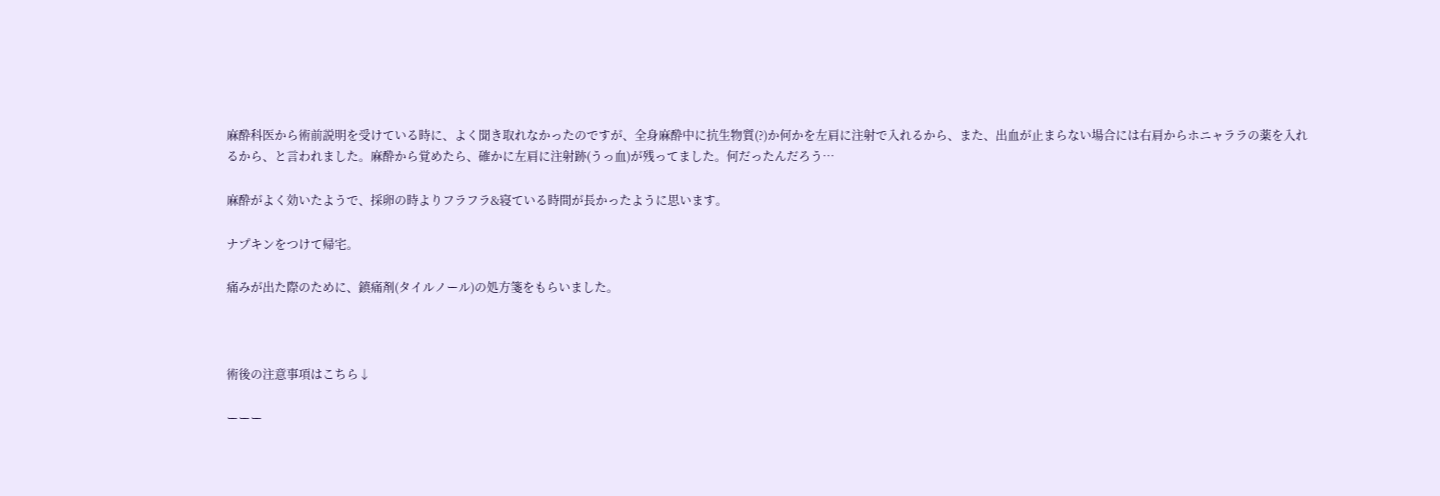麻酔科医から術前説明を受けている時に、よく聞き取れなかったのですが、全身麻酔中に抗生物質(?)か何かを左肩に注射で入れるから、また、出血が止まらない場合には右肩からホニャララの薬を入れるから、と言われました。麻酔から覚めたら、確かに左肩に注射跡(うっ血)が残ってました。何だったんだろう…

麻酔がよく効いたようで、採卵の時よりフラフラ&寝ている時間が長かったように思います。

ナプキンをつけて帰宅。

痛みが出た際のために、鎮痛剤(タイルノール)の処方箋をもらいました。



術後の注意事項はこちら↓

ーーー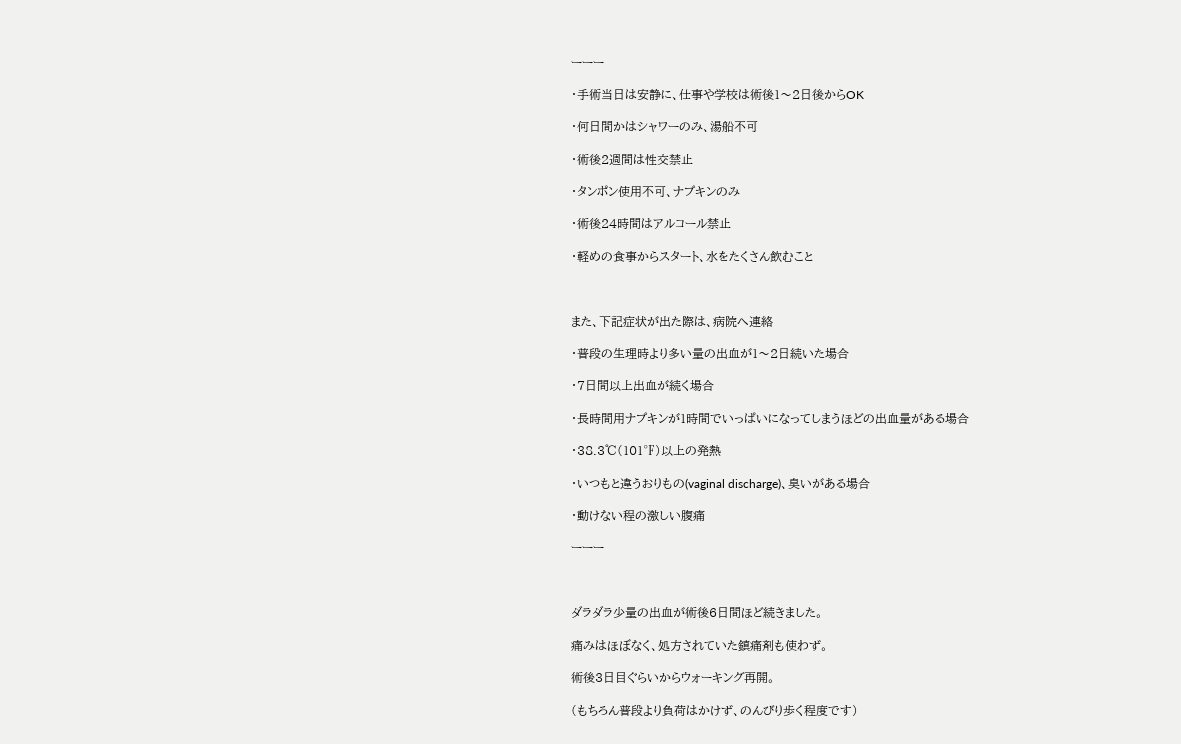ーーー

・手術当日は安静に、仕事や学校は術後1〜2日後からOK

・何日間かはシャワーのみ、湯船不可

・術後2週間は性交禁止

・タンポン使用不可、ナプキンのみ

・術後24時間はアルコール禁止

・軽めの食事からスタート、水をたくさん飲むこと



また、下記症状が出た際は、病院へ連絡

・普段の生理時より多い量の出血が1〜2日続いた場合

・7日間以上出血が続く場合

・長時間用ナプキンが1時間でいっぱいになってしまうほどの出血量がある場合

・38.3℃(101℉)以上の発熱

・いつもと違うおりもの(vaginal discharge)、臭いがある場合

・動けない程の激しい腹痛

ーーー



ダラダラ少量の出血が術後6日間ほど続きました。

痛みはほぼなく、処方されていた鎮痛剤も使わず。

術後3日目ぐらいからウォーキング再開。

(もちろん普段より負荷はかけず、のんびり歩く程度です)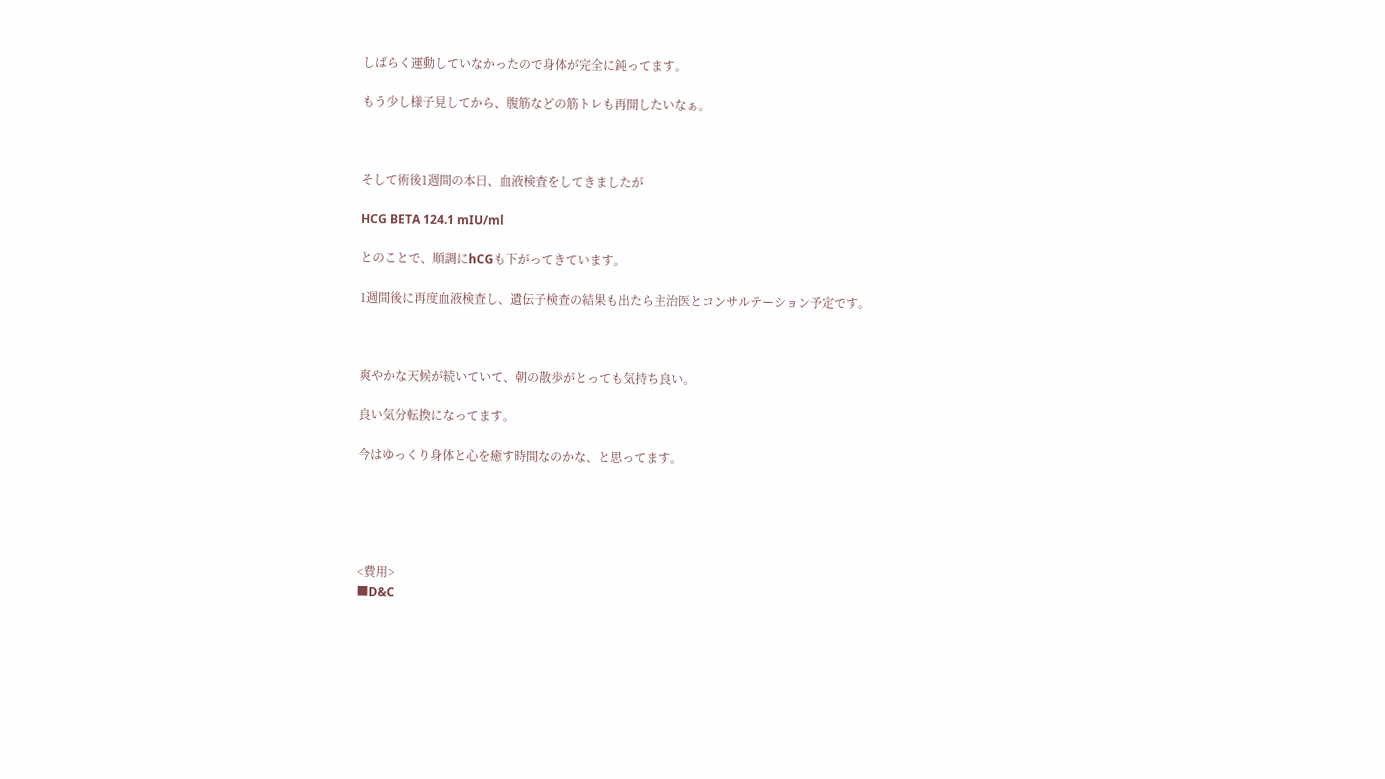しばらく運動していなかったので身体が完全に鈍ってます。

もう少し様子見してから、腹筋などの筋トレも再開したいなぁ。



そして術後1週間の本日、血液検査をしてきましたが

HCG BETA 124.1 mIU/ml

とのことで、順調にhCGも下がってきています。

1週間後に再度血液検査し、遺伝子検査の結果も出たら主治医とコンサルテーション予定です。



爽やかな天候が続いていて、朝の散歩がとっても気持ち良い。

良い気分転換になってます。

今はゆっくり身体と心を癒す時間なのかな、と思ってます。





<費用>
■D&C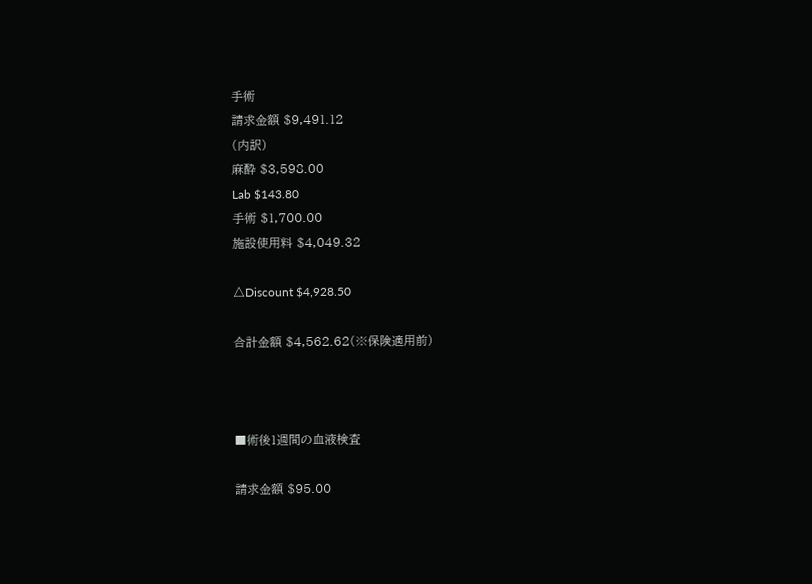手術
請求金額 $9,491.12
(内訳)
麻酔 $3,598.00
Lab $143.80
手術 $1,700.00
施設使用料 $4,049.32

△Discount $4,928.50

合計金額 $4,562.62(※保険適用前)



■術後1週間の血液検査

請求金額 $95.00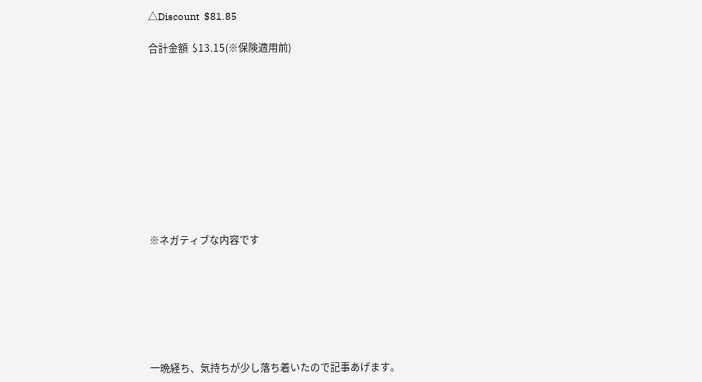△Discount  $81.85

合計金額  $13.15(※保険適用前)











※ネガティブな内容です







一晩経ち、気持ちが少し落ち着いたので記事あげます。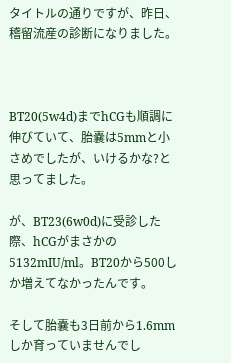タイトルの通りですが、昨日、稽留流産の診断になりました。



BT20(5w4d)までhCGも順調に伸びていて、胎嚢は5mmと小さめでしたが、いけるかな?と思ってました。

が、BT23(6w0d)に受診した際、hCGがまさかの5132mIU/ml。BT20から500しか増えてなかったんです。

そして胎嚢も3日前から1.6mmしか育っていませんでし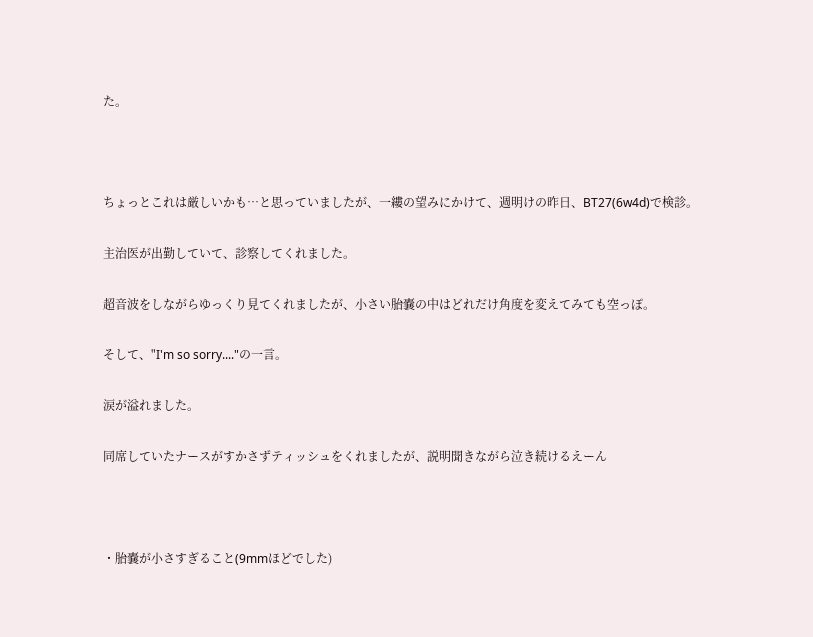た。



ちょっとこれは厳しいかも…と思っていましたが、一縷の望みにかけて、週明けの昨日、BT27(6w4d)で検診。

主治医が出勤していて、診察してくれました。

超音波をしながらゆっくり見てくれましたが、小さい胎嚢の中はどれだけ角度を変えてみても空っぽ。

そして、"I'm so sorry...."の一言。

涙が溢れました。

同席していたナースがすかさずティッシュをくれましたが、説明聞きながら泣き続けるえーん



・胎嚢が小さすぎること(9mmほどでした)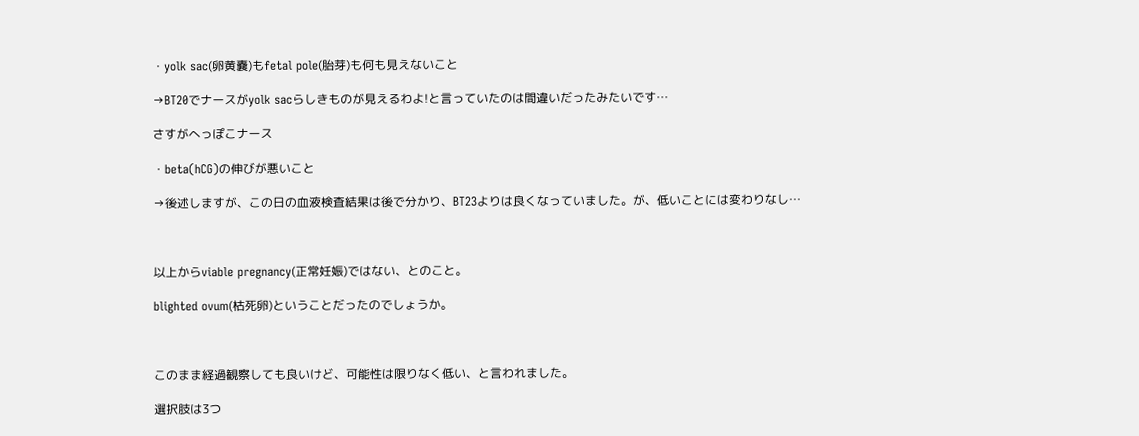・yolk sac(卵黄嚢)もfetal pole(胎芽)も何も見えないこと

→BT20でナースがyolk sacらしきものが見えるわよ!と言っていたのは間違いだったみたいです…

さすがへっぽこナース

・beta(hCG)の伸びが悪いこと

→後述しますが、この日の血液検査結果は後で分かり、BT23よりは良くなっていました。が、低いことには変わりなし…



以上からviable pregnancy(正常妊娠)ではない、とのこと。

blighted ovum(枯死卵)ということだったのでしょうか。



このまま経過観察しても良いけど、可能性は限りなく低い、と言われました。

選択肢は3つ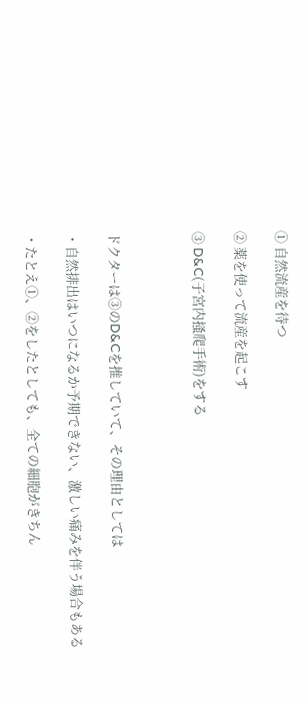① 自然流産を待つ

② 薬を使って流産を起こす

③ D&C(子宮内掻爬手術)をする



ドクターは③のD&Cを推していて、その理由としては

・自然排出はいつになるか予期できない、激しい痛みを伴う場合もある

・たとえ①、②をしたとしても、全ての細胞がきちん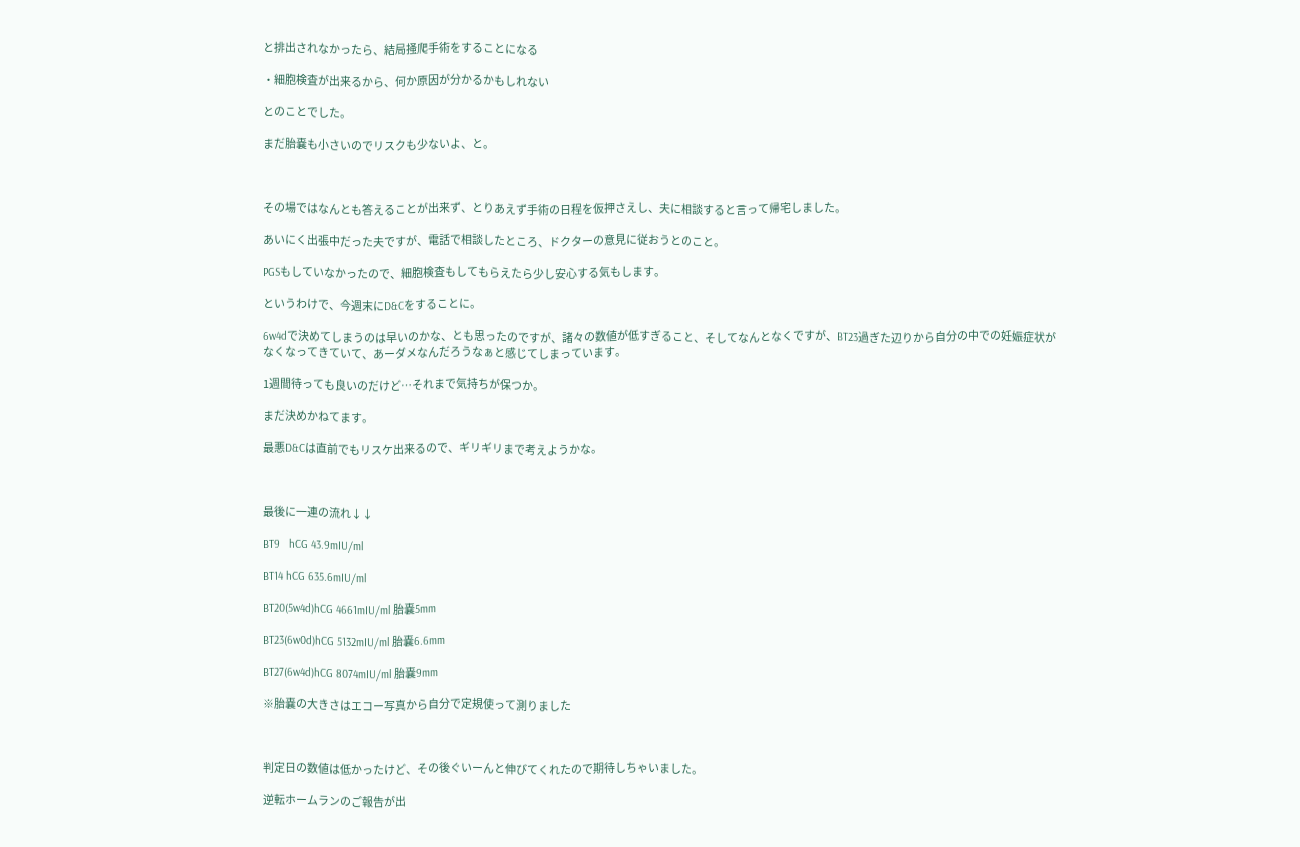と排出されなかったら、結局掻爬手術をすることになる

・細胞検査が出来るから、何か原因が分かるかもしれない

とのことでした。

まだ胎嚢も小さいのでリスクも少ないよ、と。



その場ではなんとも答えることが出来ず、とりあえず手術の日程を仮押さえし、夫に相談すると言って帰宅しました。

あいにく出張中だった夫ですが、電話で相談したところ、ドクターの意見に従おうとのこと。

PGSもしていなかったので、細胞検査もしてもらえたら少し安心する気もします。

というわけで、今週末にD&Cをすることに。

6w4dで決めてしまうのは早いのかな、とも思ったのですが、諸々の数値が低すぎること、そしてなんとなくですが、BT23過ぎた辺りから自分の中での妊娠症状がなくなってきていて、あーダメなんだろうなぁと感じてしまっています。

1週間待っても良いのだけど…それまで気持ちが保つか。

まだ決めかねてます。

最悪D&Cは直前でもリスケ出来るので、ギリギリまで考えようかな。



最後に一連の流れ↓↓

BT9   hCG 43.9mIU/ml

BT14 hCG 635.6mIU/ml

BT20(5w4d)hCG 4661mIU/ml 胎嚢5mm

BT23(6w0d)hCG 5132mIU/ml 胎嚢6.6mm

BT27(6w4d)hCG 8074mIU/ml 胎嚢9mm

※胎嚢の大きさはエコー写真から自分で定規使って測りました



判定日の数値は低かったけど、その後ぐいーんと伸びてくれたので期待しちゃいました。

逆転ホームランのご報告が出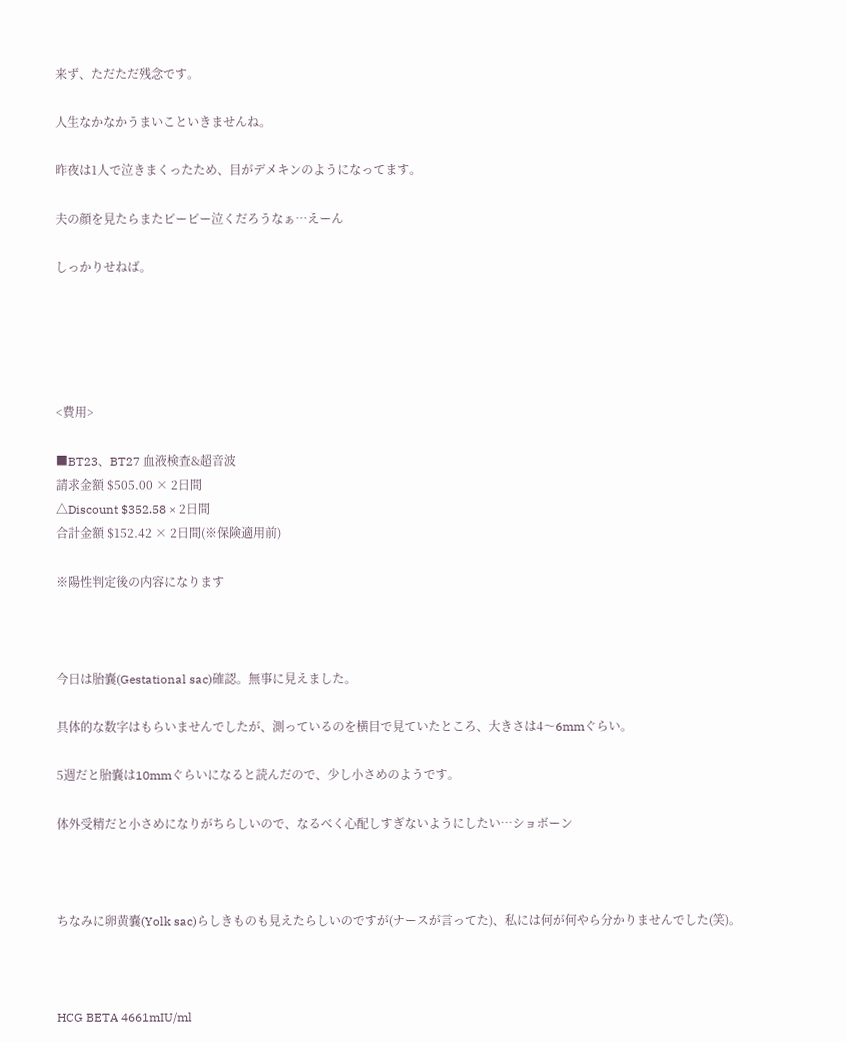来ず、ただただ残念です。

人生なかなかうまいこといきませんね。

昨夜は1人で泣きまくったため、目がデメキンのようになってます。

夫の顔を見たらまたピーピー泣くだろうなぁ…えーん

しっかりせねば。





<費用>

■BT23、BT27 血液検査&超音波
請求金額 $505.00 × 2日間
△Discount $352.58 × 2日間
合計金額 $152.42 × 2日間(※保険適用前)

※陽性判定後の内容になります



今日は胎嚢(Gestational sac)確認。無事に見えました。

具体的な数字はもらいませんでしたが、測っているのを横目で見ていたところ、大きさは4〜6mmぐらい。

5週だと胎嚢は10mmぐらいになると読んだので、少し小さめのようです。

体外受精だと小さめになりがちらしいので、なるべく心配しすぎないようにしたい…ショボーン



ちなみに卵黄嚢(Yolk sac)らしきものも見えたらしいのですが(ナースが言ってた)、私には何が何やら分かりませんでした(笑)。



HCG BETA 4661mIU/ml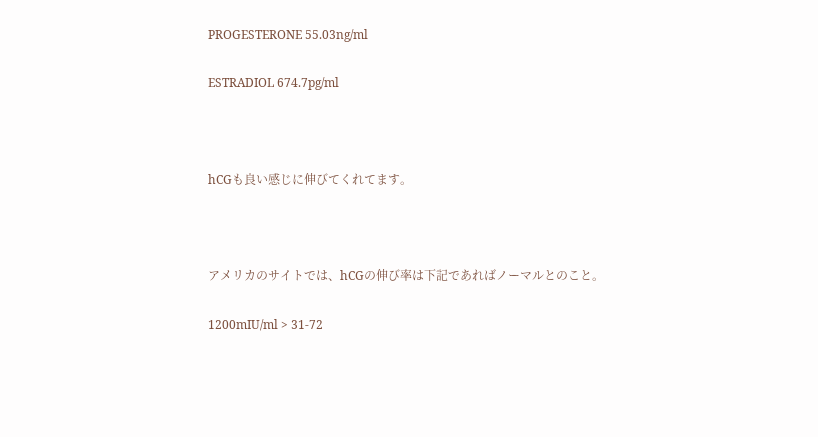PROGESTERONE 55.03ng/ml

ESTRADIOL 674.7pg/ml



hCGも良い感じに伸びてくれてます。



アメリカのサイトでは、hCGの伸び率は下記であればノーマルとのこと。

1200mIU/ml > 31-72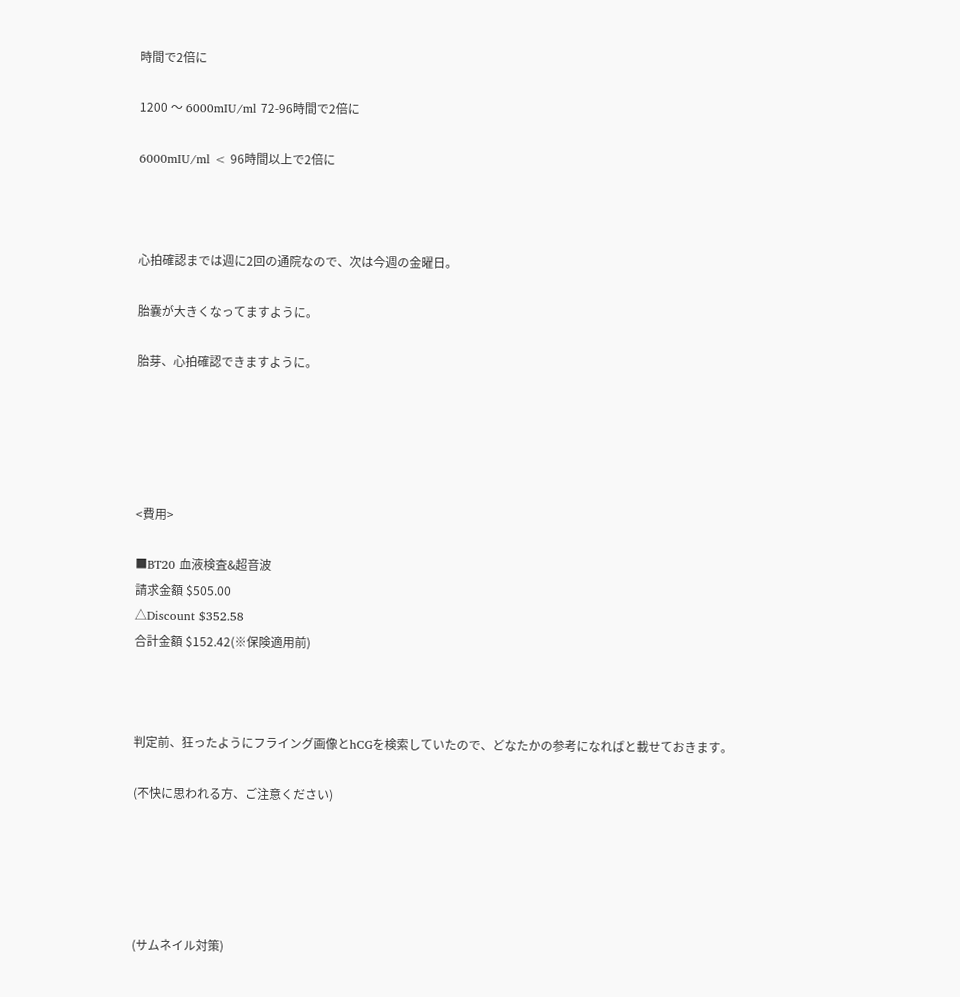時間で2倍に

1200 〜 6000mIU/ml 72-96時間で2倍に

6000mIU/ml < 96時間以上で2倍に



心拍確認までは週に2回の通院なので、次は今週の金曜日。

胎嚢が大きくなってますように。

胎芽、心拍確認できますように。





<費用>

■BT20 血液検査&超音波
請求金額 $505.00
△Discount $352.58
合計金額 $152.42(※保険適用前)



判定前、狂ったようにフライング画像とhCGを検索していたので、どなたかの参考になればと載せておきます。

(不快に思われる方、ご注意ください)





(サムネイル対策)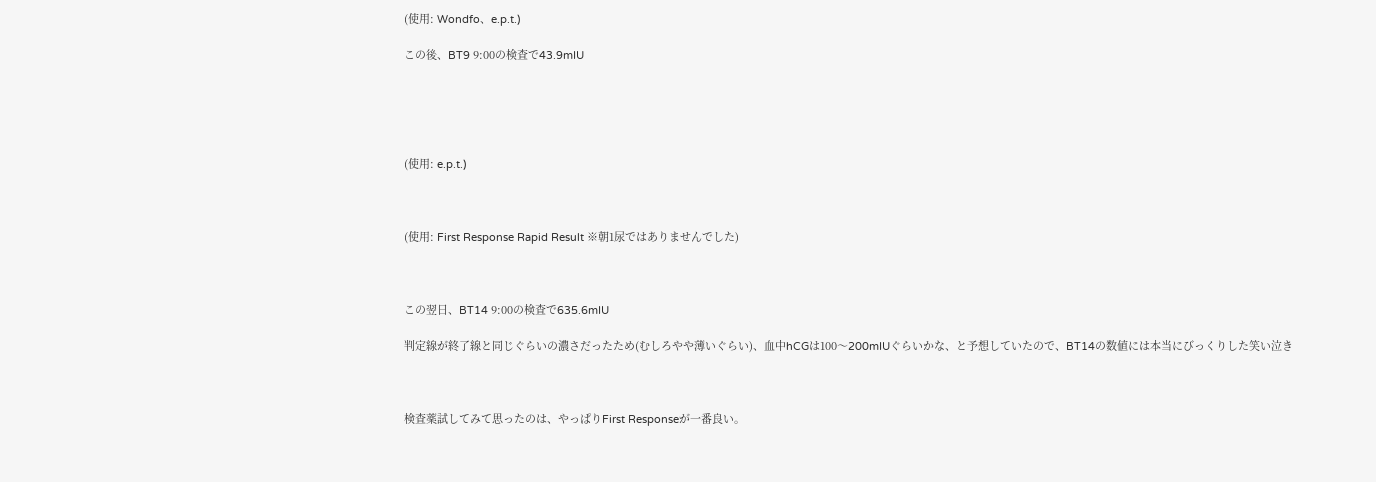(使用: Wondfo、e.p.t.)

この後、BT9 9:00の検査で43.9mIU





(使用: e.p.t.)



(使用: First Response Rapid Result ※朝1尿ではありませんでした)



この翌日、BT14 9:00の検査で635.6mIU

判定線が終了線と同じぐらいの濃さだったため(むしろやや薄いぐらい)、血中hCGは100〜200mIUぐらいかな、と予想していたので、BT14の数値には本当にびっくりした笑い泣き



検査薬試してみて思ったのは、やっぱりFirst Responseが一番良い。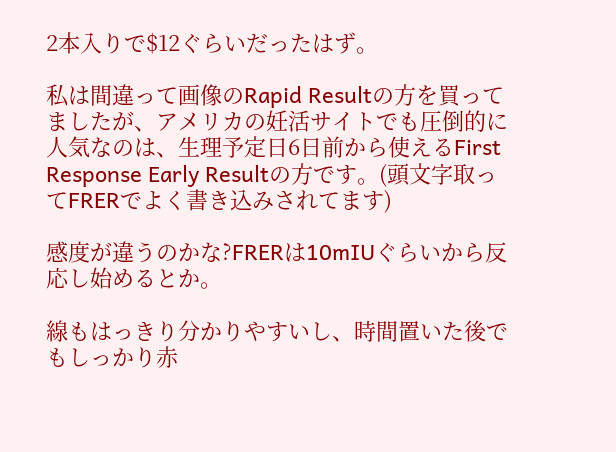2本入りで$12ぐらいだったはず。

私は間違って画像のRapid Resultの方を買ってましたが、アメリカの妊活サイトでも圧倒的に人気なのは、生理予定日6日前から使えるFirst Response Early Resultの方です。(頭文字取ってFRERでよく書き込みされてます)

感度が違うのかな?FRERは10mIUぐらいから反応し始めるとか。

線もはっきり分かりやすいし、時間置いた後でもしっかり赤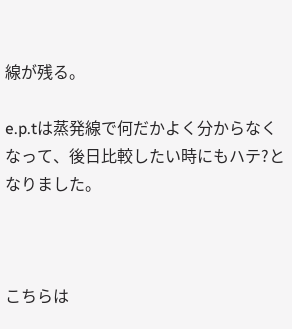線が残る。

e.p.tは蒸発線で何だかよく分からなくなって、後日比較したい時にもハテ?となりました。



こちらは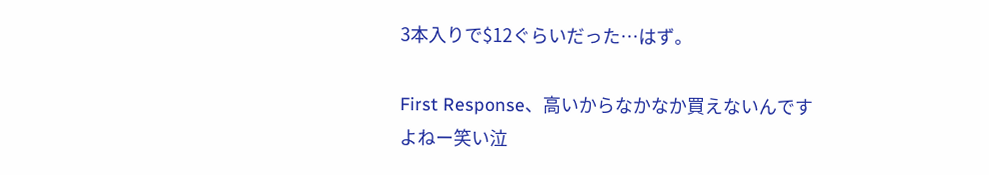3本入りで$12ぐらいだった…はず。

First Response、高いからなかなか買えないんですよねー笑い泣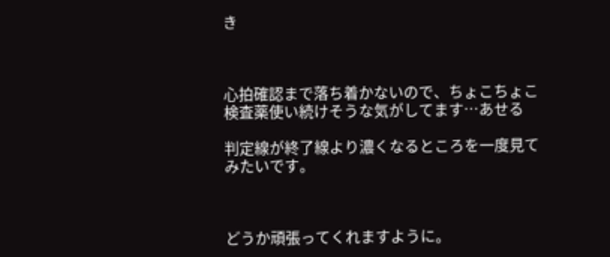き



心拍確認まで落ち着かないので、ちょこちょこ検査薬使い続けそうな気がしてます…あせる

判定線が終了線より濃くなるところを一度見てみたいです。



どうか頑張ってくれますように。